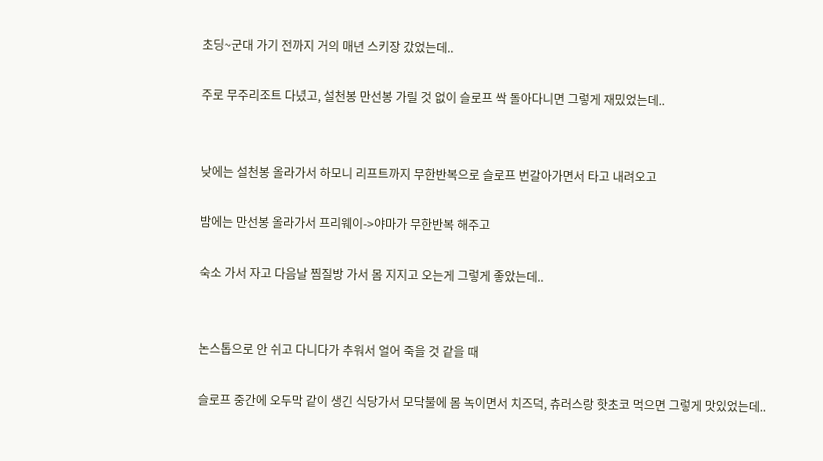초딩~군대 가기 전까지 거의 매년 스키장 갔었는데..

주로 무주리조트 다녔고, 설천봉 만선봉 가릴 것 없이 슬로프 싹 돌아다니면 그렇게 재밌었는데..


낮에는 설천봉 올라가서 하모니 리프트까지 무한반복으로 슬로프 번갈아가면서 타고 내려오고

밤에는 만선봉 올라가서 프리웨이->야마가 무한반복 해주고

숙소 가서 자고 다음날 찜질방 가서 몸 지지고 오는게 그렇게 좋았는데..


논스톱으로 안 쉬고 다니다가 추워서 얼어 죽을 것 같을 때

슬로프 중간에 오두막 같이 생긴 식당가서 모닥불에 몸 녹이면서 치즈덕, 츄러스랑 핫초코 먹으면 그렇게 맛있었는데..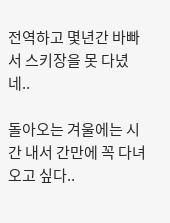전역하고 몇년간 바빠서 스키장을 못 다녔네..

돌아오는 겨울에는 시간 내서 간만에 꼭 다녀오고 싶다..